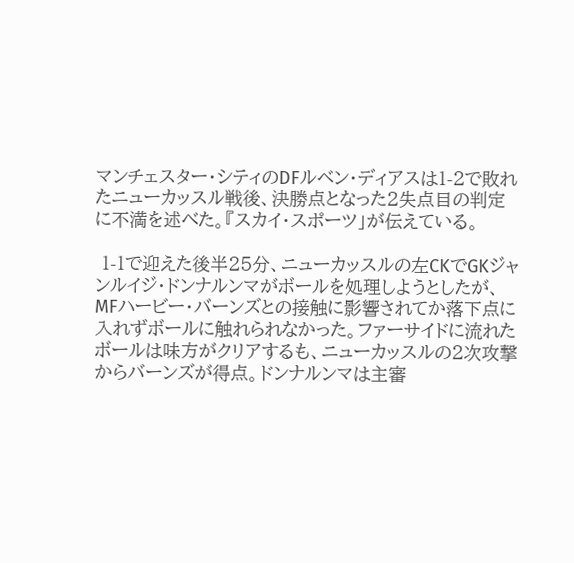マンチェスター・シティのDFルベン・ディアスは1-2で敗れたニューカッスル戦後、決勝点となった2失点目の判定に不満を述べた。『スカイ・スポーツ」が伝えている。

 1-1で迎えた後半25分、ニューカッスルの左CKでGKジャンルイジ・ドンナルンマがボールを処理しようとしたが、MFハービー・バーンズとの接触に影響されてか落下点に入れずボールに触れられなかった。ファーサイドに流れたボールは味方がクリアするも、ニューカッスルの2次攻撃からバーンズが得点。ドンナルンマは主審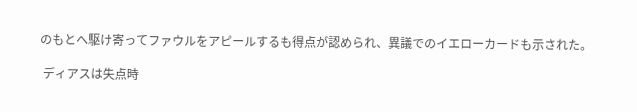のもとへ駆け寄ってファウルをアピールするも得点が認められ、異議でのイエローカードも示された。

 ディアスは失点時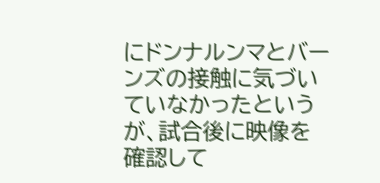にドンナルンマとバーンズの接触に気づいていなかったというが、試合後に映像を確認して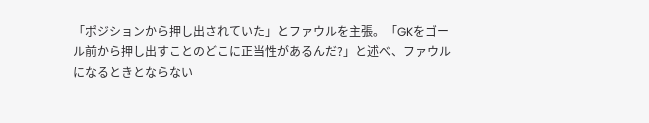「ポジションから押し出されていた」とファウルを主張。「GKをゴール前から押し出すことのどこに正当性があるんだ?」と述べ、ファウルになるときとならない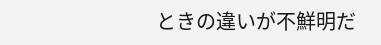ときの違いが不鮮明だ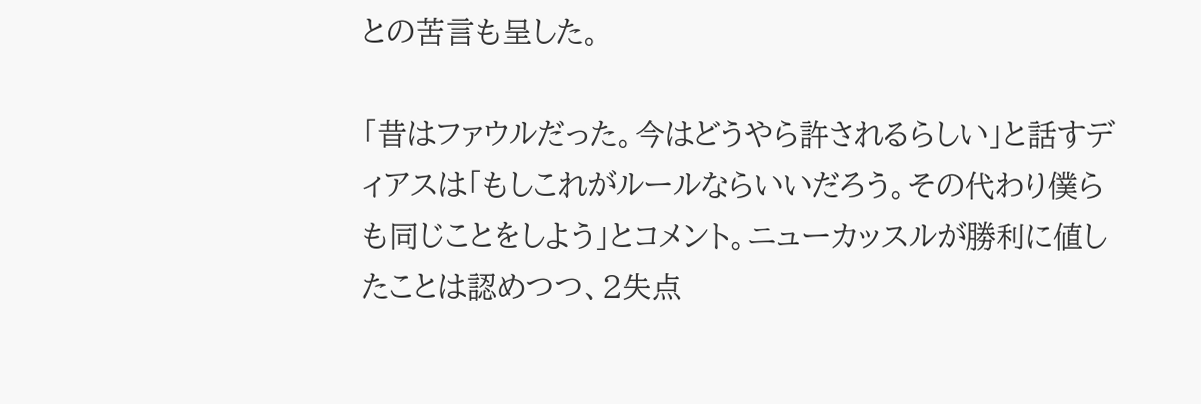との苦言も呈した。

「昔はファウルだった。今はどうやら許されるらしい」と話すディアスは「もしこれがルールならいいだろう。その代わり僕らも同じことをしよう」とコメント。ニューカッスルが勝利に値したことは認めつつ、2失点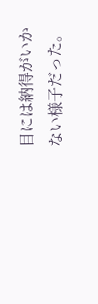目には納得がいかない様子だった。